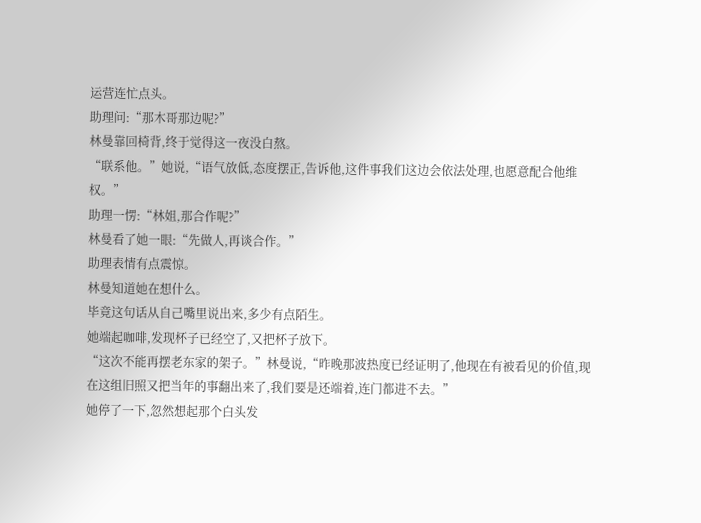运营连忙点头。
助理问:“那木哥那边呢?”
林曼靠回椅背,终于觉得这一夜没白熬。
“联系他。”她说,“语气放低,态度摆正,告诉他,这件事我们这边会依法处理,也愿意配合他维权。”
助理一愣:“林姐,那合作呢?”
林曼看了她一眼:“先做人,再谈合作。”
助理表情有点震惊。
林曼知道她在想什么。
毕竟这句话从自己嘴里说出来,多少有点陌生。
她端起咖啡,发现杯子已经空了,又把杯子放下。
“这次不能再摆老东家的架子。”林曼说,“昨晚那波热度已经证明了,他现在有被看见的价值,现在这组旧照又把当年的事翻出来了,我们要是还端着,连门都进不去。”
她停了一下,忽然想起那个白头发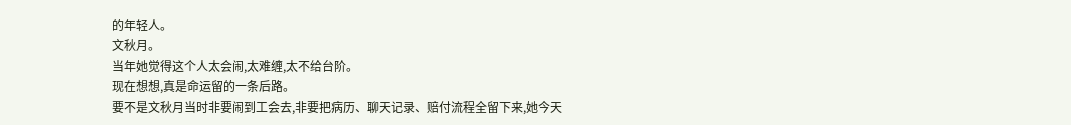的年轻人。
文秋月。
当年她觉得这个人太会闹,太难缠,太不给台阶。
现在想想,真是命运留的一条后路。
要不是文秋月当时非要闹到工会去,非要把病历、聊天记录、赔付流程全留下来,她今天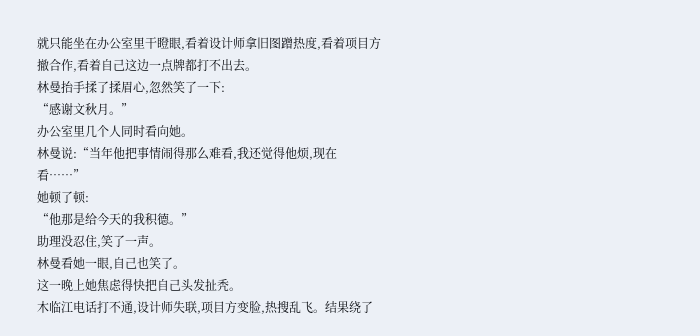就只能坐在办公室里干瞪眼,看着设计师拿旧图蹭热度,看着项目方撤合作,看着自己这边一点牌都打不出去。
林曼抬手揉了揉眉心,忽然笑了一下:
“感谢文秋月。”
办公室里几个人同时看向她。
林曼说:“当年他把事情闹得那么难看,我还觉得他烦,现在看……”
她顿了顿:
“他那是给今天的我积德。”
助理没忍住,笑了一声。
林曼看她一眼,自己也笑了。
这一晚上她焦虑得快把自己头发扯秃。
木临江电话打不通,设计师失联,项目方变脸,热搜乱飞。结果绕了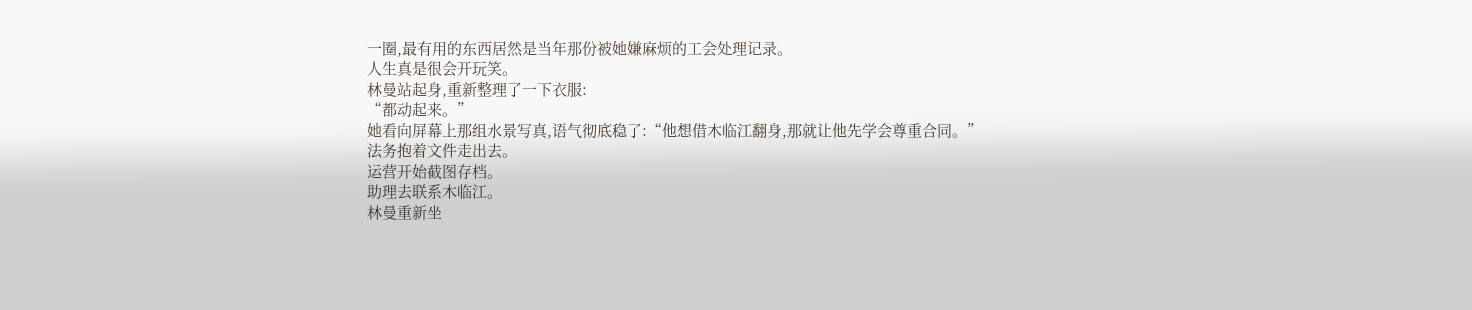一圈,最有用的东西居然是当年那份被她嫌麻烦的工会处理记录。
人生真是很会开玩笑。
林曼站起身,重新整理了一下衣服:
“都动起来。”
她看向屏幕上那组水景写真,语气彻底稳了:“他想借木临江翻身,那就让他先学会尊重合同。”
法务抱着文件走出去。
运营开始截图存档。
助理去联系木临江。
林曼重新坐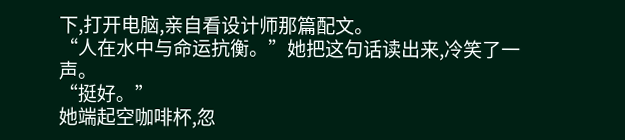下,打开电脑,亲自看设计师那篇配文。
“人在水中与命运抗衡。”她把这句话读出来,冷笑了一声。
“挺好。”
她端起空咖啡杯,忽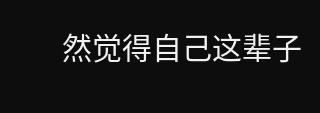然觉得自己这辈子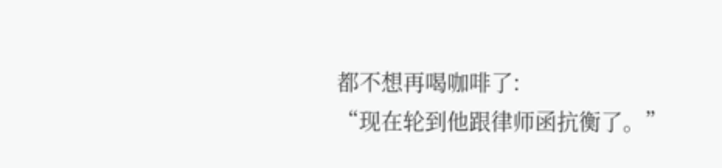都不想再喝咖啡了:
“现在轮到他跟律师函抗衡了。”